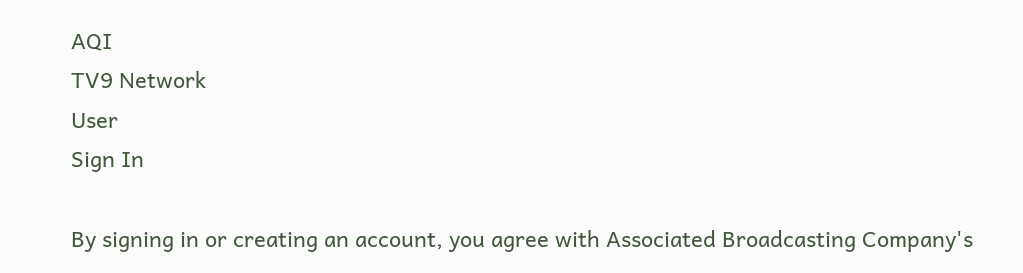AQI
TV9 Network
User
Sign In

By signing in or creating an account, you agree with Associated Broadcasting Company's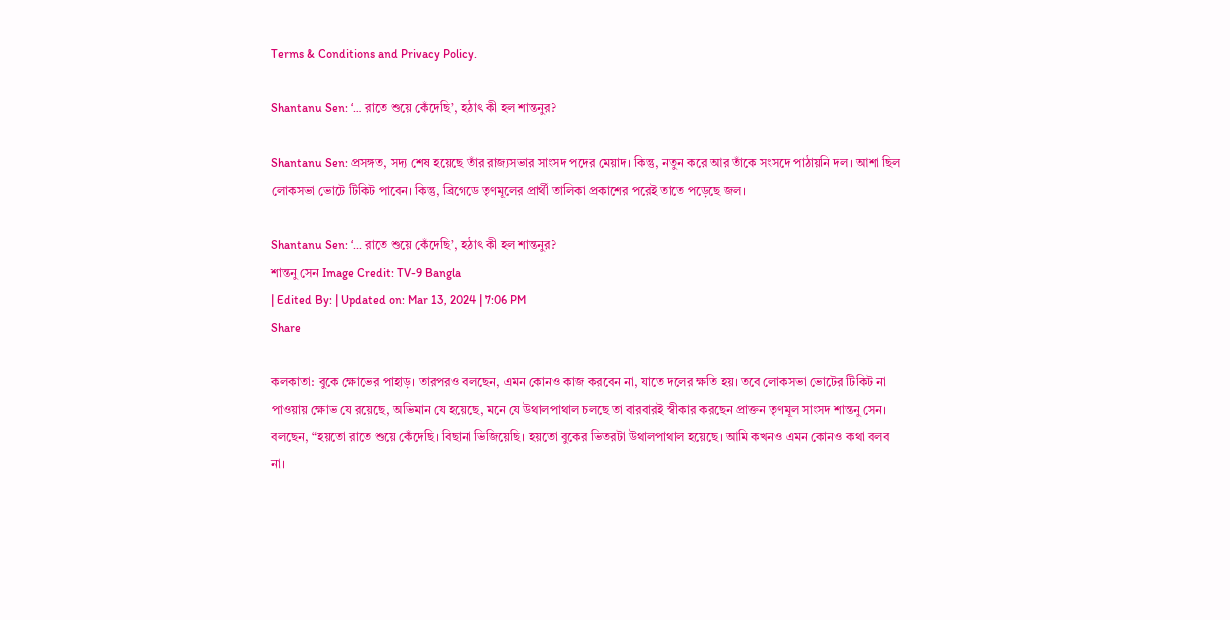Terms & Conditions and Privacy Policy.

Shantanu Sen: ‘… রাতে শুয়ে কেঁদেছি’, হঠাৎ কী হল শান্তনুর?

Shantanu Sen: প্রসঙ্গত, সদ্য শেষ হয়েছে তাঁর রাজ্যসভার সাংসদ পদের মেয়াদ। কিন্তু, নতুন করে আর তাঁকে সংসদে পাঠায়নি দল। আশা ছিল লোকসভা ভোটে টিকিট পাবেন। কিন্তু, ব্রিগেডে তৃণমূলের প্রার্থী তালিকা প্রকাশের পরেই তাতে পড়েছে জল।

Shantanu Sen: ‘... রাতে শুয়ে কেঁদেছি’, হঠাৎ কী হল শান্তনুর?
শান্তনু সেন Image Credit: TV-9 Bangla
| Edited By: | Updated on: Mar 13, 2024 | 7:06 PM
Share

কলকাতা: বুকে ক্ষোভের পাহাড়। তারপরও বলছেন, এমন কোনও কাজ করবেন না, যাতে দলের ক্ষতি হয়। তবে লোকসভা ভোটের টিকিট না পাওয়ায় ক্ষোভ যে রয়েছে, অভিমান যে হয়েছে, মনে যে উথালপাথাল চলছে তা বারবারই স্বীকার করছেন প্রাক্তন তৃণমূল সাংসদ শান্তনু সেন। বলছেন, “হয়তো রাতে শুয়ে কেঁদেছি। বিছানা ভিজিয়েছি। হয়তো বুকের ভিতরটা উথালপাথাল হয়েছে। আমি কখনও এমন কোনও কথা বলব না।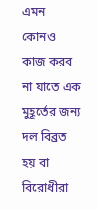এমন কোনও কাজ করব না যাতে এক মুহূর্তের জন্য দল বিব্রত হয় বা বিরোধীরা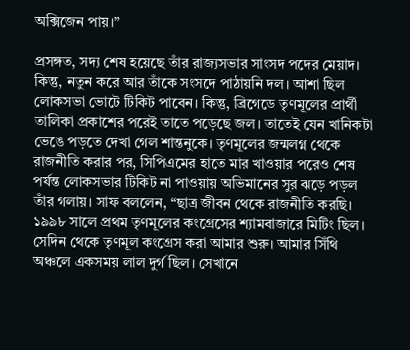অক্সিজেন পায়।”

প্রসঙ্গত, সদ্য শেষ হয়েছে তাঁর রাজ্যসভার সাংসদ পদের মেয়াদ। কিন্তু, নতুন করে আর তাঁকে সংসদে পাঠায়নি দল। আশা ছিল লোকসভা ভোটে টিকিট পাবেন। কিন্তু, ব্রিগেডে তৃণমূলের প্রার্থী তালিকা প্রকাশের পরেই তাতে পড়েছে জল। তাতেই যেন খানিকটা ভেঙে পড়তে দেখা গেল শান্তনুকে। তৃণমূলের জন্মলগ্ন থেকে রাজনীতি করার পর, সিপিএমের হাতে মার খাওয়ার পরেও শেষ পর্যন্ত লোকসভার টিকিট না পাওয়ায় অভিমানের সুর ঝড়ে পড়ল তাঁর গলায়। সাফ বললেন, “ছাত্র জীবন থেকে রাজনীতি করছি। ১৯৯৮ সালে প্রথম তৃণমূলের কংগ্রেসের শ্যামবাজারে মিটিং ছিল। সেদিন থেকে তৃণমূল কংগ্রেস করা আমার শুরু। আমার সিঁথি অঞ্চলে একসময় লাল দুর্গ ছিল। সেখানে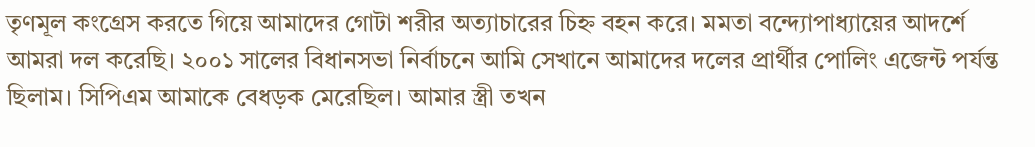তৃণমূল কংগ্রেস করতে গিয়ে আমাদের গোটা শরীর অত্যাচারের চিহ্ন বহন করে। মমতা বন্দ্যোপাধ্যায়ের আদর্শে আমরা দল করেছি। ২০০১ সালের বিধানসভা নির্বাচনে আমি সেখানে আমাদের দলের প্রার্থীর পোলিং এজেন্ট পর্যন্ত ছিলাম। সিপিএম আমাকে বেধড়ক মেরেছিল। আমার স্ত্রী তখন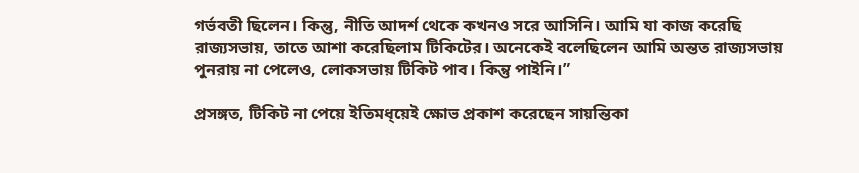গর্ভবতী ছিলেন। কিন্তু, নীতি আদর্শ থেকে কখনও সরে আসিনি। আমি যা কাজ করেছি রাজ্যসভায়, তাতে আশা করেছিলাম টিকিটের। অনেকেই বলেছিলেন আমি অন্তত রাজ্যসভায় পুনরায় না পেলেও, লোকসভায় টিকিট পাব। কিন্তু পাইনি।”

প্রসঙ্গত, টিকিট না পেয়ে ইতিমধ্য়েই ক্ষোভ প্রকাশ করেছেন সায়ন্তিকা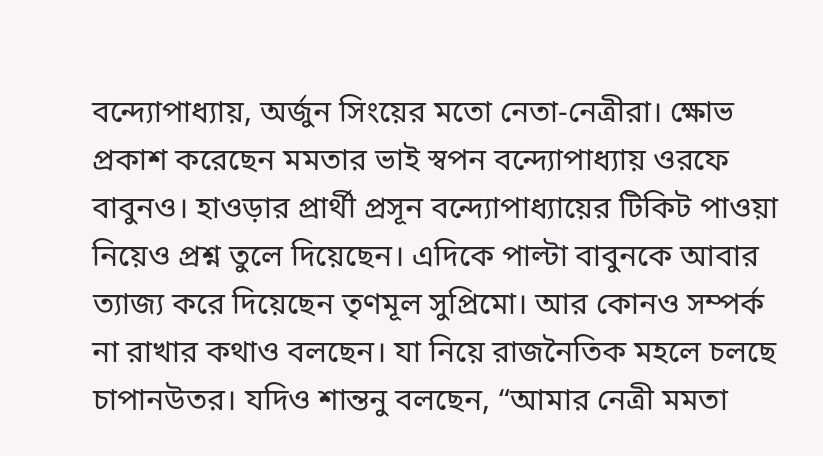বন্দ্যোপাধ্যায়, অর্জুন সিংয়ের মতো নেতা-নেত্রীরা। ক্ষোভ প্রকাশ করেছেন মমতার ভাই স্বপন বন্দ্যোপাধ্যায় ওরফে বাবুনও। হাওড়ার প্রার্থী প্রসূন বন্দ্যোপাধ্যায়ের টিকিট পাওয়া নিয়েও প্রশ্ন তুলে দিয়েছেন। এদিকে পাল্টা বাবুনকে আবার ত্যাজ্য করে দিয়েছেন তৃণমূল সুপ্রিমো। আর কোনও সম্পর্ক না রাখার কথাও বলছেন। যা নিয়ে রাজনৈতিক মহলে চলছে চাপানউতর। যদিও শান্তনু বলছেন, “আমার নেত্রী মমতা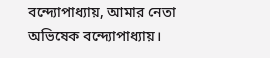বন্দ্যোপাধ্যায়, আমার নেতা অভিষেক বন্দ্যোপাধ্যায়।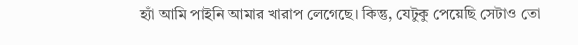হ্যাঁ আমি পাইনি আমার খারাপ লেগেছে। কিন্তু, যেটুকু পেয়েছি সেটাও তো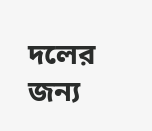দলের জন্য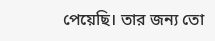পেয়েছি। তার জন্য তো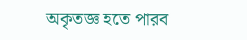অকৃতজ্ঞ হতে পারব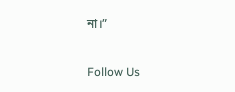না।”

Follow Us